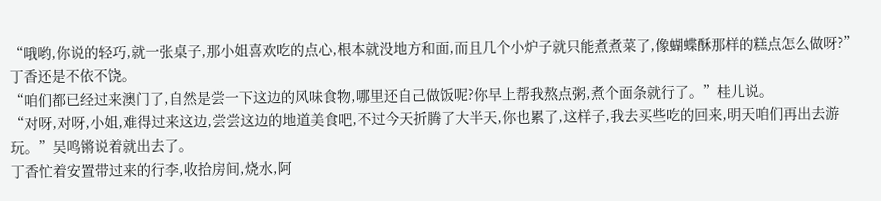“哦哟,你说的轻巧,就一张桌子,那小姐喜欢吃的点心,根本就没地方和面,而且几个小炉子就只能煮煮菜了,像蝴蝶酥那样的糕点怎么做呀?”丁香还是不依不饶。
“咱们都已经过来澳门了,自然是尝一下这边的风味食物,哪里还自己做饭呢?你早上帮我熬点粥,煮个面条就行了。”桂儿说。
“对呀,对呀,小姐,难得过来这边,尝尝这边的地道美食吧,不过今天折腾了大半天,你也累了,这样子,我去买些吃的回来,明天咱们再出去游玩。”吴鸣锵说着就出去了。
丁香忙着安置带过来的行李,收拾房间,烧水,阿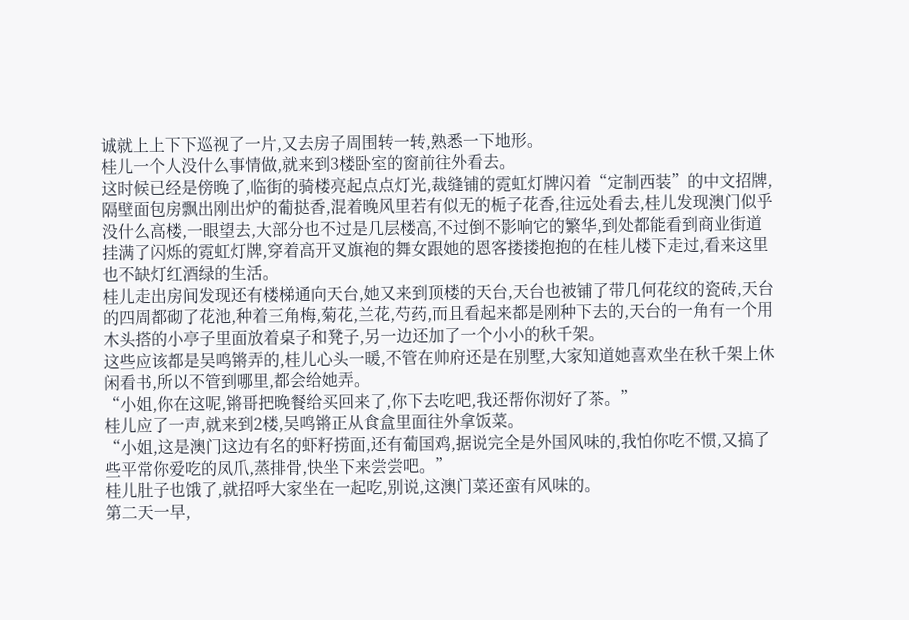诚就上上下下巡视了一片,又去房子周围转一转,熟悉一下地形。
桂儿一个人没什么事情做,就来到3楼卧室的窗前往外看去。
这时候已经是傍晚了,临街的骑楼亮起点点灯光,裁缝铺的霓虹灯牌闪着“定制西装”的中文招牌,隔壁面包房飘出刚出炉的葡挞香,混着晚风里若有似无的栀子花香,往远处看去,桂儿发现澳门似乎没什么高楼,一眼望去,大部分也不过是几层楼高,不过倒不影响它的繁华,到处都能看到商业街道挂满了闪烁的霓虹灯牌,穿着高开叉旗袍的舞女跟她的恩客搂搂抱抱的在桂儿楼下走过,看来这里也不缺灯红酒绿的生活。
桂儿走出房间发现还有楼梯通向天台,她又来到顶楼的天台,天台也被铺了带几何花纹的瓷砖,天台的四周都砌了花池,种着三角梅,菊花,兰花,芍药,而且看起来都是刚种下去的,天台的一角有一个用木头搭的小亭子里面放着桌子和凳子,另一边还加了一个小小的秋千架。
这些应该都是吴鸣锵弄的,桂儿心头一暖,不管在帅府还是在别墅,大家知道她喜欢坐在秋千架上休闲看书,所以不管到哪里,都会给她弄。
“小姐,你在这呢,锵哥把晚餐给买回来了,你下去吃吧,我还帮你沏好了茶。”
桂儿应了一声,就来到2楼,吴鸣锵正从食盒里面往外拿饭菜。
“小姐,这是澳门这边有名的虾籽捞面,还有葡国鸡,据说完全是外国风味的,我怕你吃不惯,又搞了些平常你爱吃的凤爪,蒸排骨,快坐下来尝尝吧。”
桂儿肚子也饿了,就招呼大家坐在一起吃,别说,这澳门菜还蛮有风味的。
第二天一早,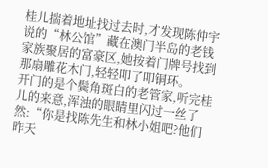桂儿揣着地址找过去时,才发现陈仲宇说的“林公馆”藏在澳门半岛的老钱家族聚居的富豪区,她按着门牌号找到那扇雕花木门,轻轻叩了叩铜环。
开门的是个鬓角斑白的老管家,听完桂儿的来意,浑浊的眼睛里闪过一丝了然:“你是找陈先生和林小姐吧?他们昨天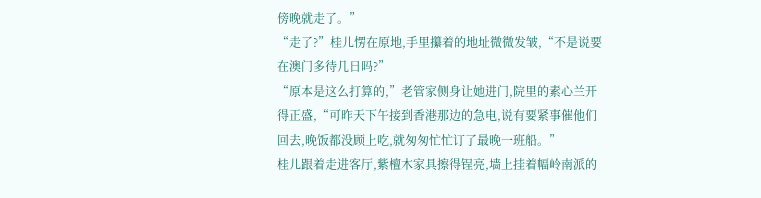傍晚就走了。”
“走了?”桂儿愣在原地,手里攥着的地址微微发皱,“不是说要在澳门多待几日吗?”
“原本是这么打算的,”老管家侧身让她进门,院里的素心兰开得正盛,“可昨天下午接到香港那边的急电,说有要紧事催他们回去,晚饭都没顾上吃,就匆匆忙忙订了最晚一班船。”
桂儿跟着走进客厅,紫檀木家具擦得锃亮,墙上挂着幅岭南派的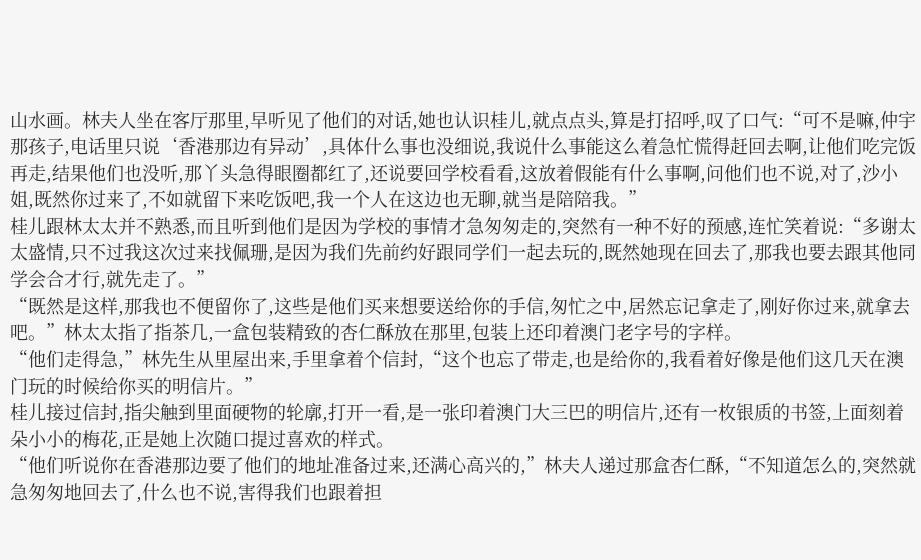山水画。林夫人坐在客厅那里,早听见了他们的对话,她也认识桂儿,就点点头,算是打招呼,叹了口气:“可不是嘛,仲宇那孩子,电话里只说‘香港那边有异动’,具体什么事也没细说,我说什么事能这么着急忙慌得赶回去啊,让他们吃完饭再走,结果他们也没听,那丫头急得眼圈都红了,还说要回学校看看,这放着假能有什么事啊,问他们也不说,对了,沙小姐,既然你过来了,不如就留下来吃饭吧,我一个人在这边也无聊,就当是陪陪我。”
桂儿跟林太太并不熟悉,而且听到他们是因为学校的事情才急匆匆走的,突然有一种不好的预感,连忙笑着说:“多谢太太盛情,只不过我这次过来找佩珊,是因为我们先前约好跟同学们一起去玩的,既然她现在回去了,那我也要去跟其他同学会合才行,就先走了。”
“既然是这样,那我也不便留你了,这些是他们买来想要送给你的手信,匆忙之中,居然忘记拿走了,刚好你过来,就拿去吧。”林太太指了指茶几,一盒包装精致的杏仁酥放在那里,包装上还印着澳门老字号的字样。
“他们走得急,”林先生从里屋出来,手里拿着个信封,“这个也忘了带走,也是给你的,我看着好像是他们这几天在澳门玩的时候给你买的明信片。”
桂儿接过信封,指尖触到里面硬物的轮廓,打开一看,是一张印着澳门大三巴的明信片,还有一枚银质的书签,上面刻着朵小小的梅花,正是她上次随口提过喜欢的样式。
“他们听说你在香港那边要了他们的地址准备过来,还满心高兴的,”林夫人递过那盒杏仁酥,“不知道怎么的,突然就急匆匆地回去了,什么也不说,害得我们也跟着担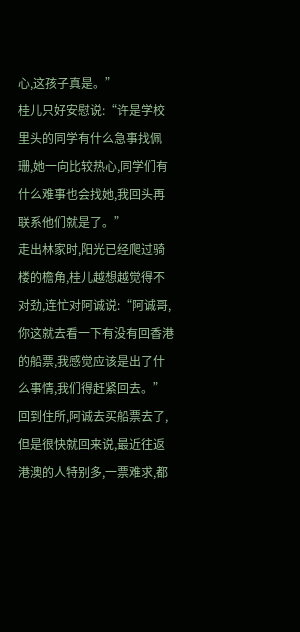心,这孩子真是。”
桂儿只好安慰说:“许是学校里头的同学有什么急事找佩珊,她一向比较热心,同学们有什么难事也会找她,我回头再联系他们就是了。”
走出林家时,阳光已经爬过骑楼的檐角,桂儿越想越觉得不对劲,连忙对阿诚说:“阿诚哥,你这就去看一下有没有回香港的船票,我感觉应该是出了什么事情,我们得赶紧回去。”
回到住所,阿诚去买船票去了,但是很快就回来说,最近往返港澳的人特别多,一票难求,都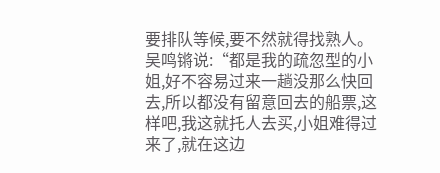要排队等候,要不然就得找熟人。
吴鸣锵说:“都是我的疏忽型的小姐,好不容易过来一趟没那么快回去,所以都没有留意回去的船票,这样吧,我这就托人去买,小姐难得过来了,就在这边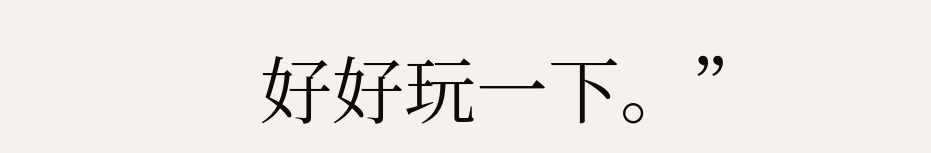好好玩一下。”